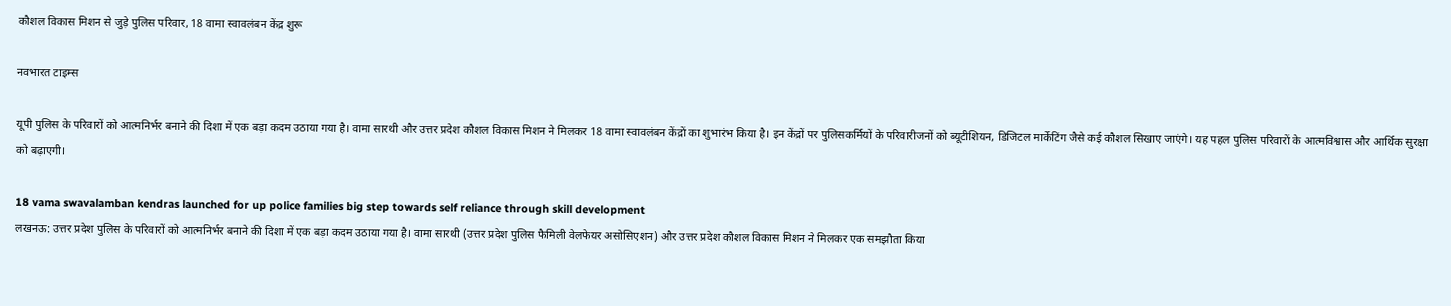कौशल विकास मिशन से जुड़े पुलिस परिवार, 18 वामा स्वावलंबन केंद्र शुरू

नवभारत टाइम्स

यूपी पुलिस के परिवारों को आत्मनिर्भर बनाने की दिशा में एक बड़ा कदम उठाया गया है। वामा सारथी और उत्तर प्रदेश कौशल विकास मिशन ने मिलकर 18 वामा स्वावलंबन केंद्रों का शुभारंभ किया है। इन केंद्रों पर पुलिसकर्मियों के परिवारीजनों को ब्यूटीशियन, डिजिटल मार्केटिंग जैसे कई कौशल सिखाए जाएंगे। यह पहल पुलिस परिवारों के आत्मविश्वास और आर्थिक सुरक्षा को बढ़ाएगी।

18 vama swavalamban kendras launched for up police families big step towards self reliance through skill development
लखनऊ: उत्तर प्रदेश पुलिस के परिवारों को आत्मनिर्भर बनाने की दिशा में एक बड़ा कदम उठाया गया है। वामा सारथी (उत्तर प्रदेश पुलिस फैमिली वेलफेयर असोसिएशन) और उत्तर प्रदेश कौशल विकास मिशन ने मिलकर एक समझौता किया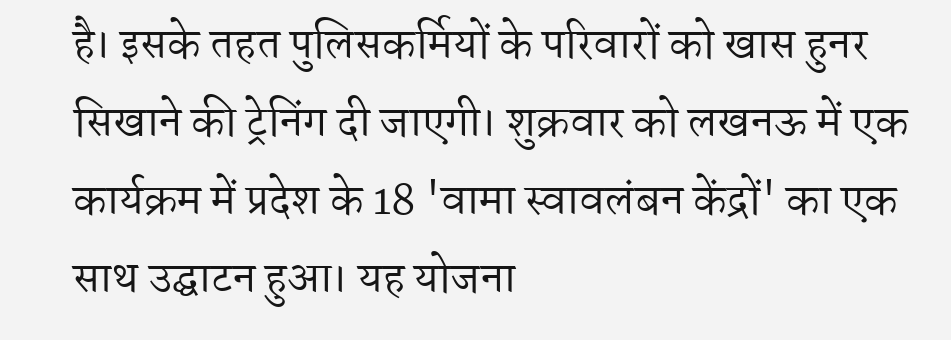है। इसके तहत पुलिसकर्मियों के परिवारों को खास हुनर सिखाने की ट्रेनिंग दी जाएगी। शुक्रवार को लखनऊ में एक कार्यक्रम में प्रदेश के 18 'वामा स्वावलंबन केंद्रों' का एक साथ उद्घाटन हुआ। यह योजना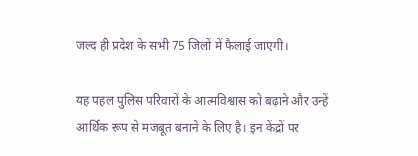जल्द ही प्रदेश के सभी 75 जिलों में फैलाई जाएगी।

यह पहल पुलिस परिवारों के आत्मविश्वास को बढ़ाने और उन्हें आर्थिक रूप से मजबूत बनाने के लिए है। इन केंद्रों पर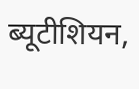ब्यूटीशियन,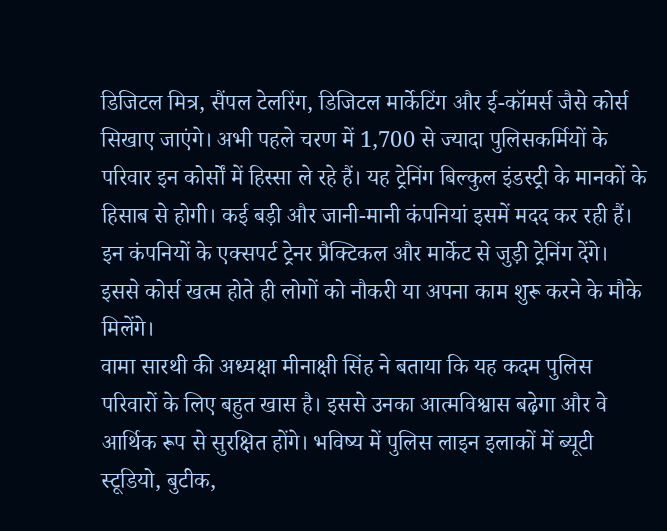डिजिटल मित्र, सैंपल टेलरिंग, डिजिटल मार्केटिंग और ई-कॉमर्स जैसे कोर्स सिखाए जाएंगे। अभी पहले चरण में 1,700 से ज्यादा पुलिसकर्मियों के परिवार इन कोर्सों में हिस्सा ले रहे हैं। यह ट्रेनिंग बिल्कुल इंडस्ट्री के मानकों के हिसाब से होगी। कई बड़ी और जानी-मानी कंपनियां इसमें मदद कर रही हैं। इन कंपनियों के एक्सपर्ट ट्रेनर प्रैक्टिकल और मार्केट से जुड़ी ट्रेनिंग देंगे। इससे कोर्स खत्म होते ही लोगों को नौकरी या अपना काम शुरू करने के मौके मिलेंगे।
वामा सारथी की अध्यक्षा मीनाक्षी सिंह ने बताया कि यह कदम पुलिस परिवारों के लिए बहुत खास है। इससे उनका आत्मविश्वास बढ़ेगा और वे आर्थिक रूप से सुरक्षित होंगे। भविष्य में पुलिस लाइन इलाकों में ब्यूटी स्टूडियो, बुटीक,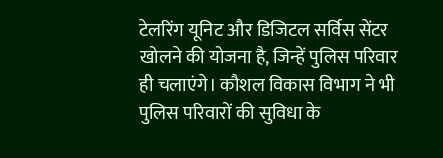टेलरिंग यूनिट और डिजिटल सर्विस सेंटर खोलने की योजना है, जिन्हें पुलिस परिवार ही चलाएंगे। कौशल विकास विभाग ने भी पुलिस परिवारों की सुविधा के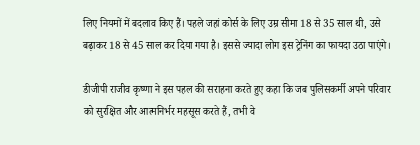लिए नियमों में बदलाव किए हैं। पहले जहां कोर्स के लिए उम्र सीमा 18 से 35 साल थी, उसे बढ़ाकर 18 से 45 साल कर दिया गया है। इससे ज्यादा लोग इस ट्रेनिंग का फायदा उठा पाएंगे।

डीजीपी राजीव कृष्णा ने इस पहल की सराहना करते हुए कहा कि जब पुलिसकर्मी अपने परिवार को सुरक्षित और आत्मनिर्भर महसूस करते हैं, तभी वे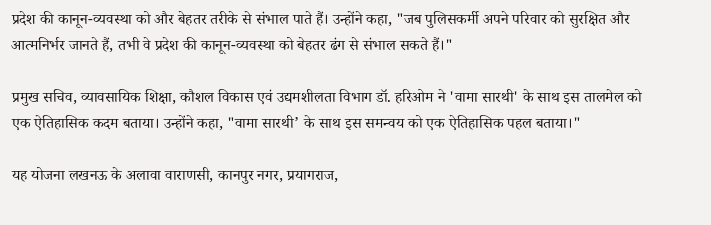प्रदेश की कानून-व्यवस्था को और बेहतर तरीके से संभाल पाते हैं। उन्होंने कहा, "जब पुलिसकर्मी अपने परिवार को सुरक्षित और आत्मनिर्भर जानते हैं, तभी वे प्रदेश की कानून-व्यवस्था को बेहतर ढंग से संभाल सकते हैं।"

प्रमुख सचिव, व्यावसायिक शिक्षा, कौशल विकास एवं उद्यमशीलता विभाग डॉ. हरिओम ने 'वामा सारथी' के साथ इस तालमेल को एक ऐतिहासिक कदम बताया। उन्होंने कहा, "वामा सारथी’ के साथ इस समन्वय को एक ऐतिहासिक पहल बताया।"

यह योजना लखनऊ के अलावा वाराणसी, कानपुर नगर, प्रयागराज,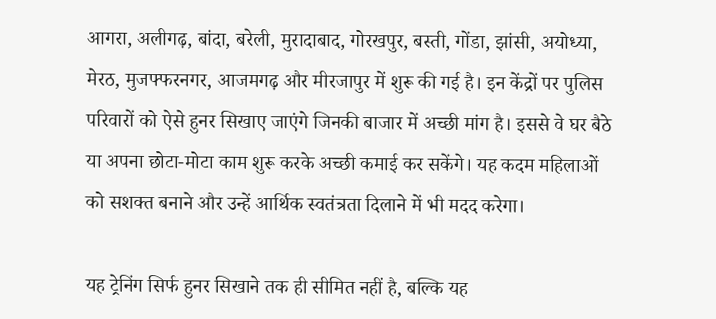आगरा, अलीगढ़, बांदा, बरेली, मुरादाबाद, गोरखपुर, बस्ती, गोंडा, झांसी, अयोध्या, मेरठ, मुजफ्फरनगर, आजमगढ़ और मीरजापुर में शुरू की गई है। इन केंद्रों पर पुलिस परिवारों को ऐसे हुनर सिखाए जाएंगे जिनकी बाजार में अच्छी मांग है। इससे वे घर बैठे या अपना छोटा-मोटा काम शुरू करके अच्छी कमाई कर सकेंगे। यह कदम महिलाओं को सशक्त बनाने और उन्हें आर्थिक स्वतंत्रता दिलाने में भी मदद करेगा।

यह ट्रेनिंग सिर्फ हुनर सिखाने तक ही सीमित नहीं है, बल्कि यह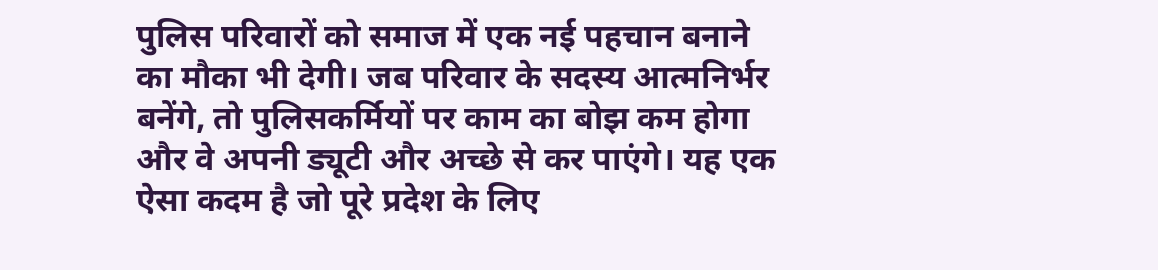पुलिस परिवारों को समाज में एक नई पहचान बनाने का मौका भी देगी। जब परिवार के सदस्य आत्मनिर्भर बनेंगे, तो पुलिसकर्मियों पर काम का बोझ कम होगा और वे अपनी ड्यूटी और अच्छे से कर पाएंगे। यह एक ऐसा कदम है जो पूरे प्रदेश के लिए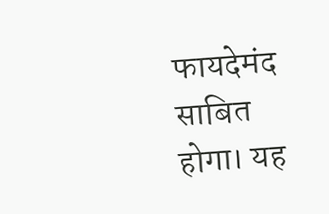फायदेमंद साबित होगा। यह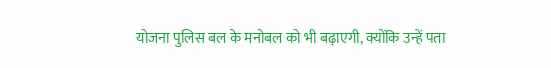योजना पुलिस बल के मनोबल को भी बढ़ाएगी, क्योंकि उन्हें पता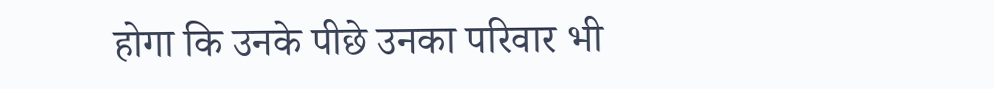होगा कि उनके पीछे उनका परिवार भी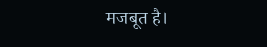मजबूत है।